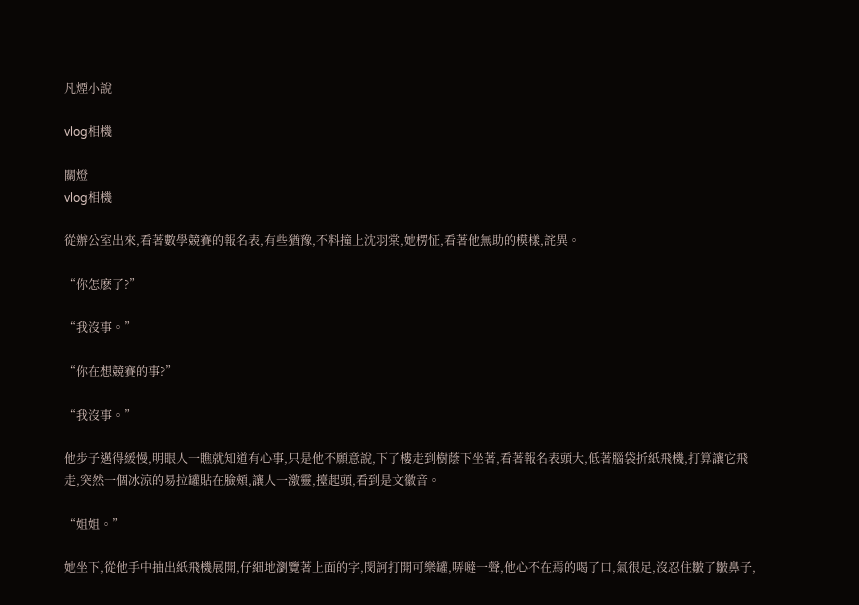凡煙小說

vlog相機

關燈
vlog相機

從辦公室出來,看著數學競賽的報名表,有些猶豫,不料撞上沈羽棠,她楞怔,看著他無助的模樣,詫異。

“你怎麽了?”

“我沒事。”

“你在想競賽的事?”

“我沒事。”

他步子邁得緩慢,明眼人一瞧就知道有心事,只是他不願意說,下了樓走到樹蔭下坐著,看著報名表頭大,低著腦袋折紙飛機,打算讓它飛走,突然一個冰涼的易拉罐貼在臉頰,讓人一激靈,擡起頭,看到是文徽音。

“姐姐。”

她坐下,從他手中抽出紙飛機展開,仔細地瀏覽著上面的字,閔訶打開可樂罐,哢噠一聲,他心不在焉的喝了口,氣很足,沒忍住皺了皺鼻子,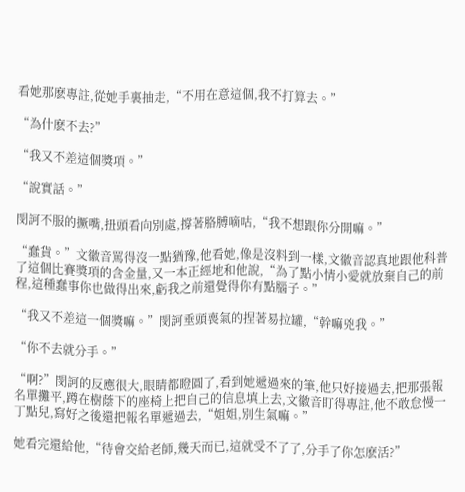看她那麽專註,從她手裏抽走,“不用在意這個,我不打算去。”

“為什麽不去?”

“我又不差這個獎項。”

“說實話。”

閔訶不服的撅嘴,扭頭看向別處,撐著胳膊嘀咕,“我不想跟你分開嘛。”

“蠢貨。”文徽音罵得沒一點猶豫,他看她,像是沒料到一樣,文徽音認真地跟他科普了這個比賽獎項的含金量,又一本正經地和他說,“為了點小情小愛就放棄自己的前程,這種蠢事你也做得出來,虧我之前還覺得你有點腦子。”

“我又不差這一個獎嘛。”閔訶垂頭喪氣的捏著易拉罐,“幹嘛兇我。”

“你不去就分手。”

“啊?”閔訶的反應很大,眼睛都瞪圓了,看到她遞過來的筆,他只好接過去,把那張報名單攤平,蹲在樹蔭下的座椅上把自己的信息填上去,文徽音盯得專註,他不敢怠慢一丁點兒,寫好之後還把報名單遞過去,“姐姐,別生氣嘛。”

她看完還給他,“待會交給老師,幾天而已,這就受不了了,分手了你怎麽活?”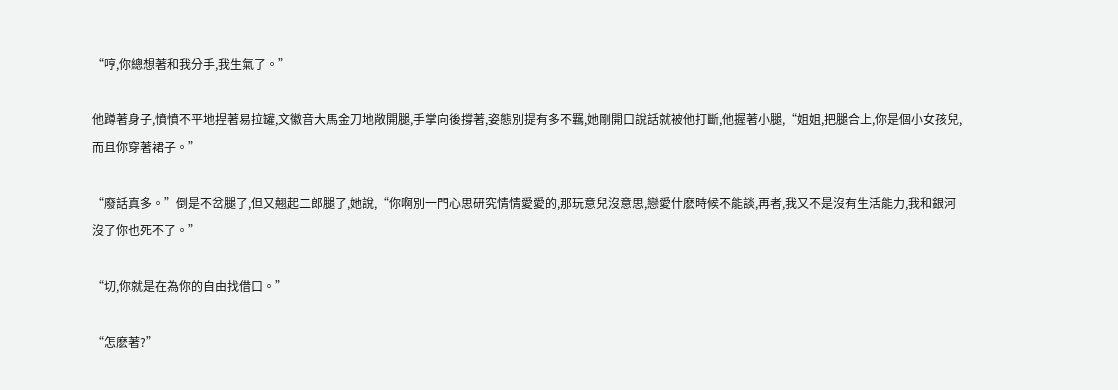“哼,你總想著和我分手,我生氣了。”

他蹲著身子,憤憤不平地捏著易拉罐,文徽音大馬金刀地敞開腿,手掌向後撐著,姿態別提有多不羈,她剛開口說話就被他打斷,他握著小腿,“姐姐,把腿合上,你是個小女孩兒,而且你穿著裙子。”

“廢話真多。”倒是不岔腿了,但又翹起二郎腿了,她說,“你啊別一門心思研究情情愛愛的,那玩意兒沒意思,戀愛什麽時候不能談,再者,我又不是沒有生活能力,我和銀河沒了你也死不了。”

“切,你就是在為你的自由找借口。”

“怎麽著?”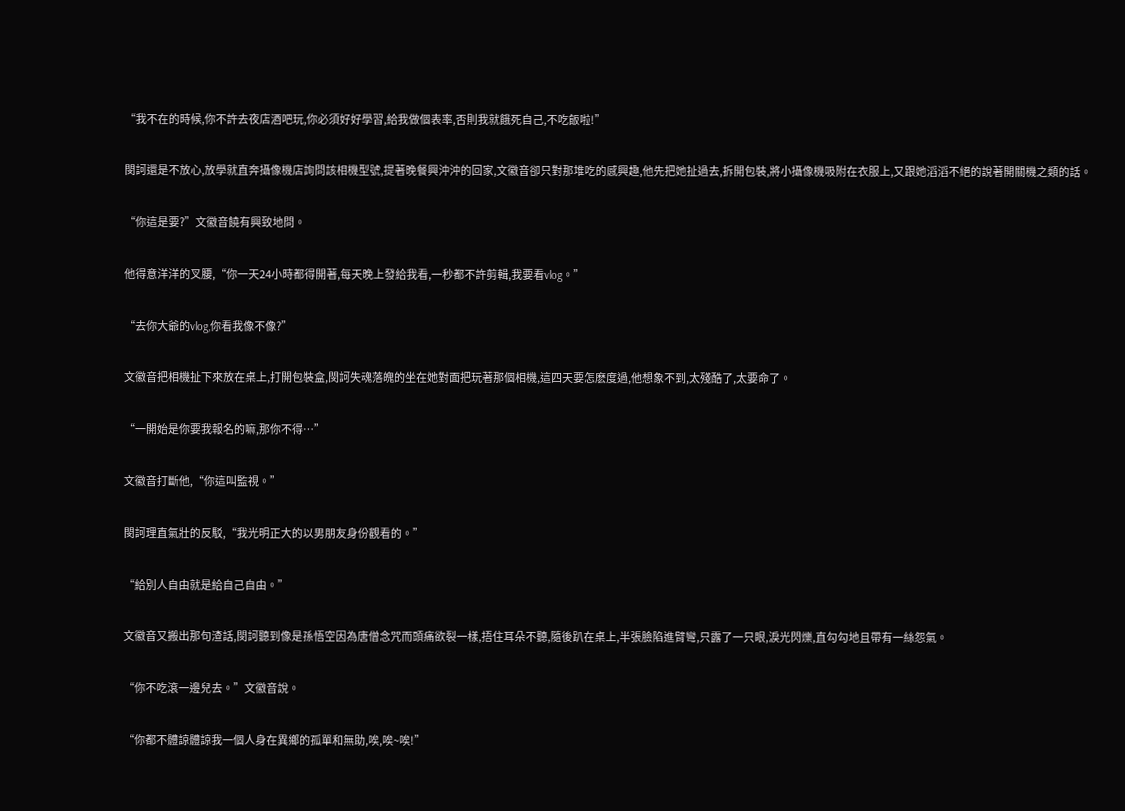“我不在的時候,你不許去夜店酒吧玩,你必須好好學習,給我做個表率,否則我就餓死自己,不吃飯啦!”

閔訶還是不放心,放學就直奔攝像機店詢問該相機型號,提著晚餐興沖沖的回家,文徽音卻只對那堆吃的感興趣,他先把她扯過去,拆開包裝,將小攝像機吸附在衣服上,又跟她滔滔不絕的說著開關機之類的話。

“你這是要?”文徽音饒有興致地問。

他得意洋洋的叉腰,“你一天24小時都得開著,每天晚上發給我看,一秒都不許剪輯,我要看vlog。”

“去你大爺的vlog,你看我像不像?”

文徽音把相機扯下來放在桌上,打開包裝盒,閔訶失魂落魄的坐在她對面把玩著那個相機,這四天要怎麽度過,他想象不到,太殘酷了,太要命了。

“一開始是你要我報名的嘛,那你不得…”

文徽音打斷他,“你這叫監視。”

閔訶理直氣壯的反駁,“我光明正大的以男朋友身份觀看的。”

“給別人自由就是給自己自由。”

文徽音又搬出那句渣話,閔訶聽到像是孫悟空因為唐僧念咒而頭痛欲裂一樣,捂住耳朵不聽,隨後趴在桌上,半張臉陷進臂彎,只露了一只眼,淚光閃爍,直勾勾地且帶有一絲怨氣。

“你不吃滾一邊兒去。”文徽音說。

“你都不體諒體諒我一個人身在異鄉的孤單和無助,唉,唉~唉!”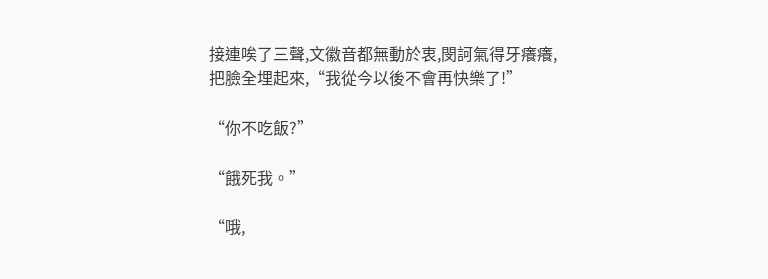接連唉了三聲,文徽音都無動於衷,閔訶氣得牙癢癢,把臉全埋起來,“我從今以後不會再快樂了!”

“你不吃飯?”

“餓死我。”

“哦,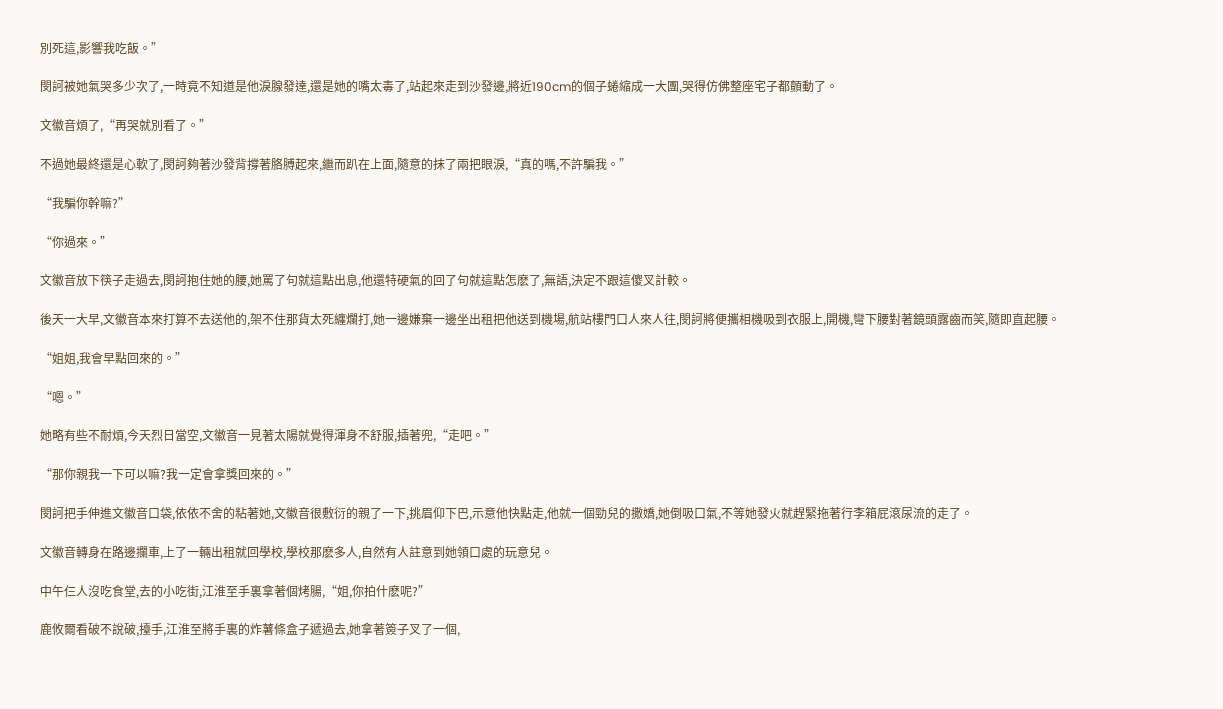別死這,影響我吃飯。”

閔訶被她氣哭多少次了,一時竟不知道是他淚腺發達,還是她的嘴太毒了,站起來走到沙發邊,將近190cm的個子蜷縮成一大團,哭得仿佛整座宅子都顫動了。

文徽音煩了,“再哭就別看了。”

不過她最終還是心軟了,閔訶夠著沙發背撐著胳膊起來,繼而趴在上面,隨意的抹了兩把眼淚,“真的嗎,不許騙我。”

“我騙你幹嘛?”

“你過來。”

文徽音放下筷子走過去,閔訶抱住她的腰,她罵了句就這點出息,他還特硬氣的回了句就這點怎麽了,無語,決定不跟這傻叉計較。

後天一大早,文徽音本來打算不去送他的,架不住那貨太死纏爛打,她一邊嫌棄一邊坐出租把他送到機場,航站樓門口人來人往,閔訶將便攜相機吸到衣服上,開機,彎下腰對著鏡頭露齒而笑,隨即直起腰。

“姐姐,我會早點回來的。”

“嗯。”

她略有些不耐煩,今天烈日當空,文徽音一見著太陽就覺得渾身不舒服,插著兜,“走吧。”

“那你親我一下可以嘛?我一定會拿獎回來的。”

閔訶把手伸進文徽音口袋,依依不舍的粘著她,文徽音很敷衍的親了一下,挑眉仰下巴,示意他快點走,他就一個勁兒的撒嬌,她倒吸口氣,不等她發火就趕緊拖著行李箱屁滾尿流的走了。

文徽音轉身在路邊攔車,上了一輛出租就回學校,學校那麽多人,自然有人註意到她領口處的玩意兒。

中午仨人沒吃食堂,去的小吃街,江淮至手裏拿著個烤腸,“姐,你拍什麽呢?”

鹿攸爾看破不說破,擡手,江淮至將手裏的炸薯條盒子遞過去,她拿著簽子叉了一個,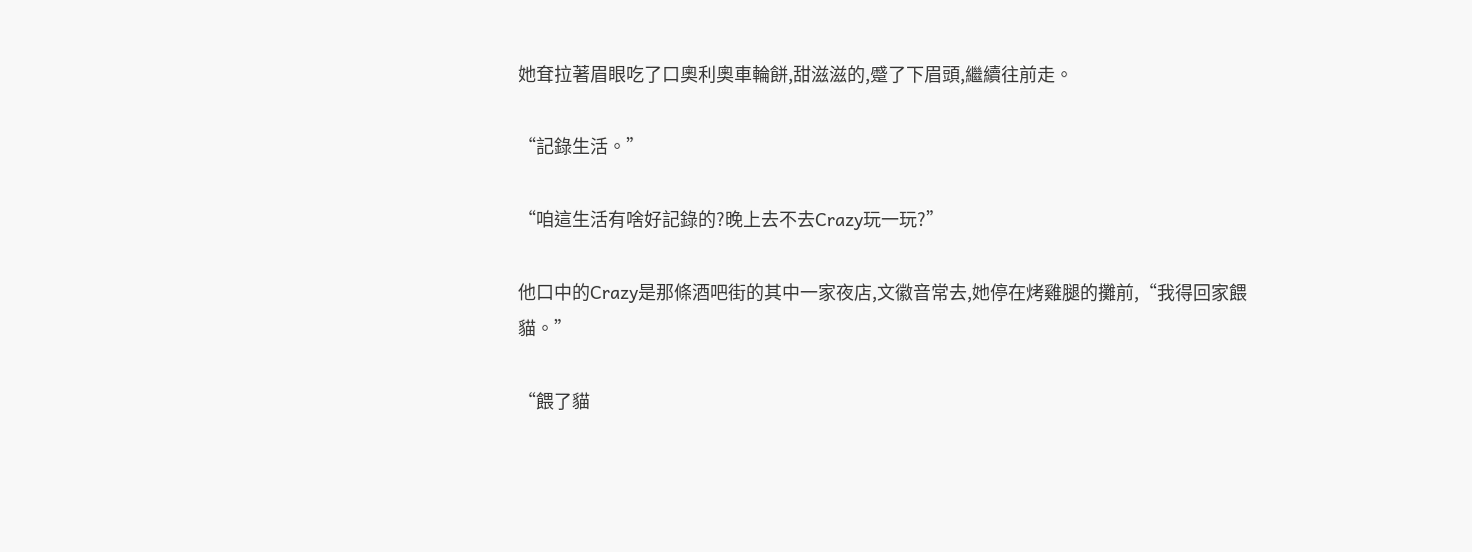她耷拉著眉眼吃了口奧利奧車輪餅,甜滋滋的,蹙了下眉頭,繼續往前走。

“記錄生活。”

“咱這生活有啥好記錄的?晚上去不去Crazy玩一玩?”

他口中的Crazy是那條酒吧街的其中一家夜店,文徽音常去,她停在烤雞腿的攤前,“我得回家餵貓。”

“餵了貓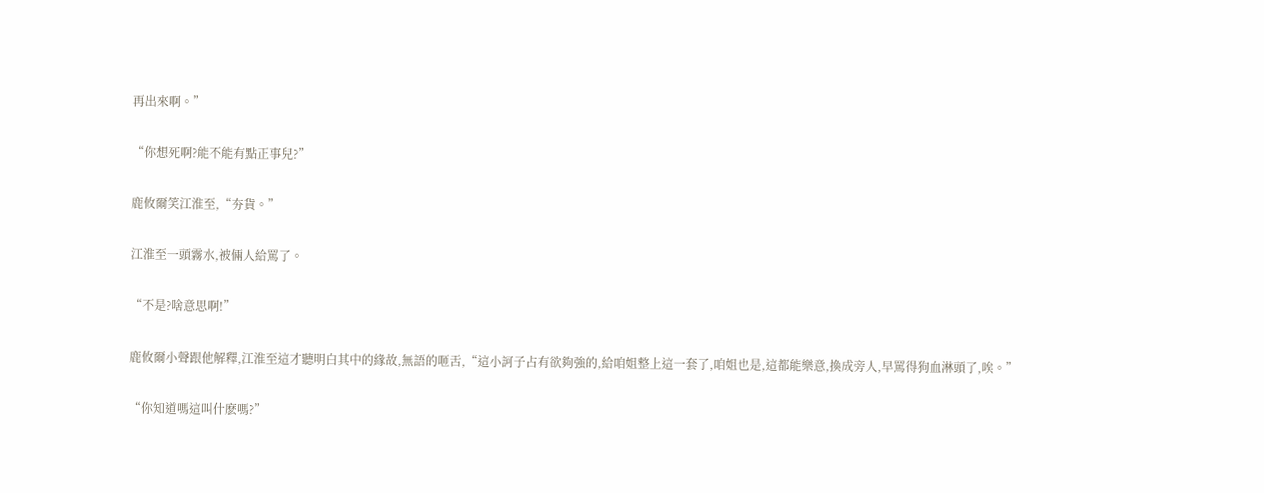再出來啊。”

“你想死啊?能不能有點正事兒?”

鹿攸爾笑江淮至,“夯貨。”

江淮至一頭霧水,被倆人給罵了。

“不是?啥意思啊!”

鹿攸爾小聲跟他解釋,江淮至這才聽明白其中的緣故,無語的咂舌,“這小訶子占有欲夠強的,給咱姐整上這一套了,咱姐也是,這都能樂意,換成旁人,早罵得狗血淋頭了,唉。”

“你知道嗎這叫什麽嗎?”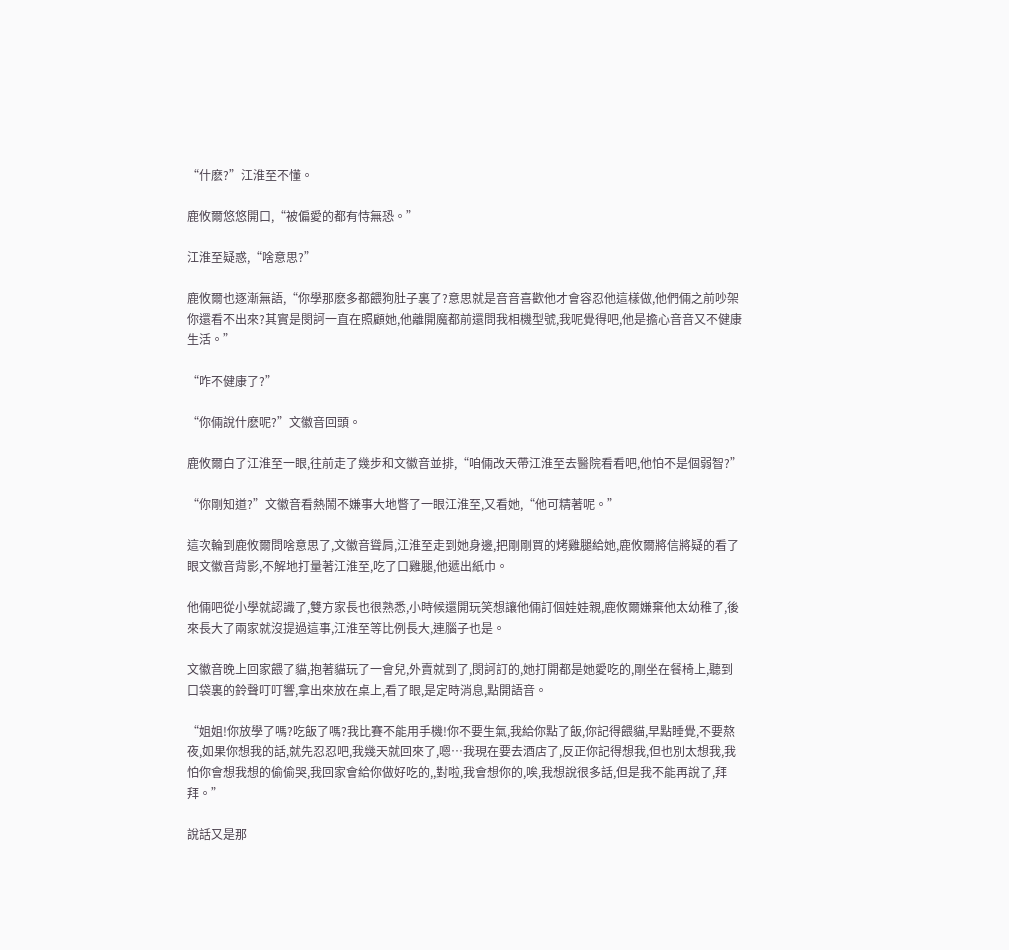“什麽?”江淮至不懂。

鹿攸爾悠悠開口,“被偏愛的都有恃無恐。”

江淮至疑惑,“啥意思?”

鹿攸爾也逐漸無語,“你學那麽多都餵狗肚子裏了?意思就是音音喜歡他才會容忍他這樣做,他們倆之前吵架你還看不出來?其實是閔訶一直在照顧她,他離開魔都前還問我相機型號,我呢覺得吧,他是擔心音音又不健康生活。”

“咋不健康了?”

“你倆說什麽呢?”文徽音回頭。

鹿攸爾白了江淮至一眼,往前走了幾步和文徽音並排,“咱倆改天帶江淮至去醫院看看吧,他怕不是個弱智?”

“你剛知道?”文徽音看熱鬧不嫌事大地瞥了一眼江淮至,又看她,“他可精著呢。”

這次輪到鹿攸爾問啥意思了,文徽音聳肩,江淮至走到她身邊,把剛剛買的烤雞腿給她,鹿攸爾將信將疑的看了眼文徽音背影,不解地打量著江淮至,吃了口雞腿,他遞出紙巾。

他倆吧從小學就認識了,雙方家長也很熟悉,小時候還開玩笑想讓他倆訂個娃娃親,鹿攸爾嫌棄他太幼稚了,後來長大了兩家就沒提過這事,江淮至等比例長大,連腦子也是。

文徽音晚上回家餵了貓,抱著貓玩了一會兒,外賣就到了,閔訶訂的,她打開都是她愛吃的,剛坐在餐椅上,聽到口袋裏的鈴聲叮叮響,拿出來放在桌上,看了眼,是定時消息,點開語音。

“姐姐!你放學了嗎?吃飯了嗎?我比賽不能用手機!你不要生氣,我給你點了飯,你記得餵貓,早點睡覺,不要熬夜,如果你想我的話,就先忍忍吧,我幾天就回來了,嗯…我現在要去酒店了,反正你記得想我,但也別太想我,我怕你會想我想的偷偷哭,我回家會給你做好吃的,,對啦,我會想你的,唉,我想說很多話,但是我不能再說了,拜拜。”

說話又是那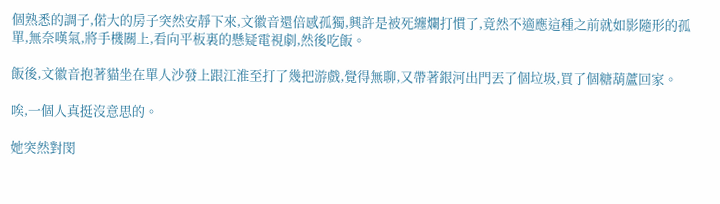個熟悉的調子,偌大的房子突然安靜下來,文徽音還倍感孤獨,興許是被死纏爛打慣了,竟然不適應這種之前就如影隨形的孤單,無奈嘆氣,將手機關上,看向平板裏的懸疑電視劇,然後吃飯。

飯後,文徽音抱著貓坐在單人沙發上跟江淮至打了幾把游戲,覺得無聊,又帶著銀河出門丟了個垃圾,買了個糖葫蘆回家。

唉,一個人真挺沒意思的。

她突然對閔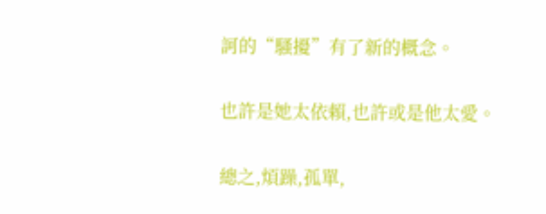訶的“騷擾”有了新的概念。

也許是她太依賴,也許或是他太愛。

總之,煩躁,孤單,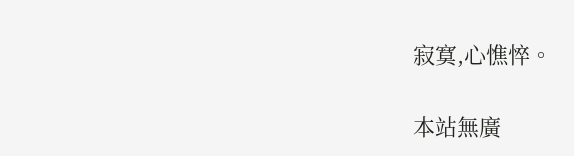寂寞,心憔悴。

本站無廣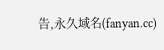告,永久域名(fanyan.cc)